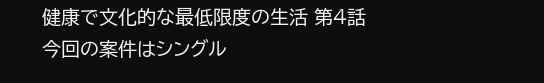健康で文化的な最低限度の生活 第4話
今回の案件はシングル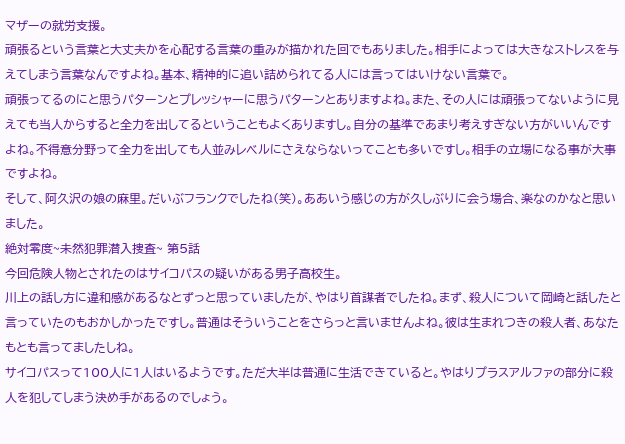マザーの就労支援。
頑張るという言葉と大丈夫かを心配する言葉の重みが描かれた回でもありました。相手によっては大きなストレスを与えてしまう言葉なんですよね。基本、精神的に追い詰められてる人には言ってはいけない言葉で。
頑張ってるのにと思うパターンとプレッシャーに思うパターンとありますよね。また、その人には頑張ってないように見えても当人からすると全力を出してるということもよくありますし。自分の基準であまり考えすぎない方がいいんですよね。不得意分野って全力を出しても人並みレベルにさえならないってことも多いですし。相手の立場になる事が大事ですよね。
そして、阿久沢の娘の麻里。だいぶフランクでしたね(笑)。ああいう感じの方が久しぶりに会う場合、楽なのかなと思いました。
絶対零度~未然犯罪潜入捜査~ 第5話
今回危険人物とされたのはサイコパスの疑いがある男子高校生。
川上の話し方に違和感があるなとずっと思っていましたが、やはり首謀者でしたね。まず、殺人について岡崎と話したと言っていたのもおかしかったですし。普通はそういうことをさらっと言いませんよね。彼は生まれつきの殺人者、あなたもとも言ってましたしね。
サイコパスって100人に1人はいるようです。ただ大半は普通に生活できていると。やはりプラスアルファの部分に殺人を犯してしまう決め手があるのでしょう。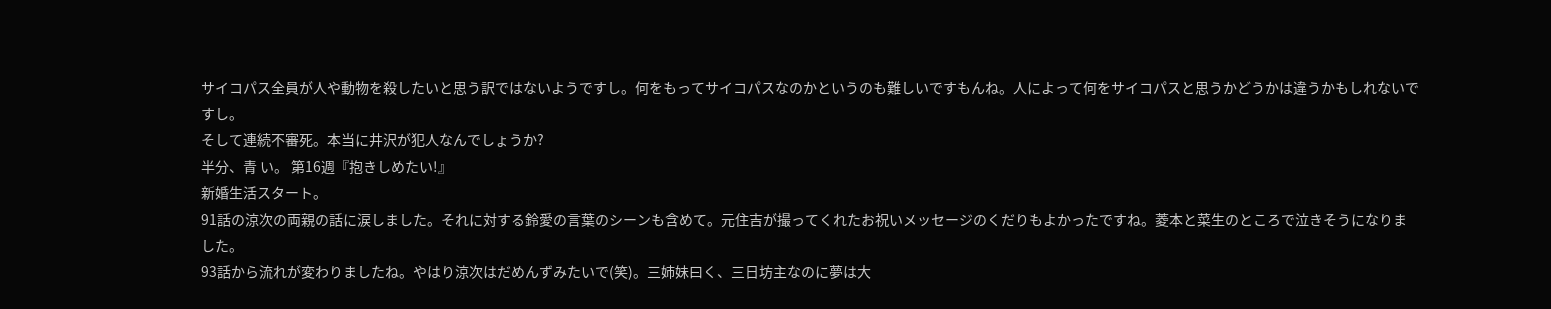サイコパス全員が人や動物を殺したいと思う訳ではないようですし。何をもってサイコパスなのかというのも難しいですもんね。人によって何をサイコパスと思うかどうかは違うかもしれないですし。
そして連続不審死。本当に井沢が犯人なんでしょうか?
半分、青 い。 第16週『抱きしめたい!』
新婚生活スタート。
91話の涼次の両親の話に涙しました。それに対する鈴愛の言葉のシーンも含めて。元住吉が撮ってくれたお祝いメッセージのくだりもよかったですね。菱本と菜生のところで泣きそうになりました。
93話から流れが変わりましたね。やはり涼次はだめんずみたいで(笑)。三姉妹曰く、三日坊主なのに夢は大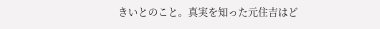きいとのこと。真実を知った元住吉はど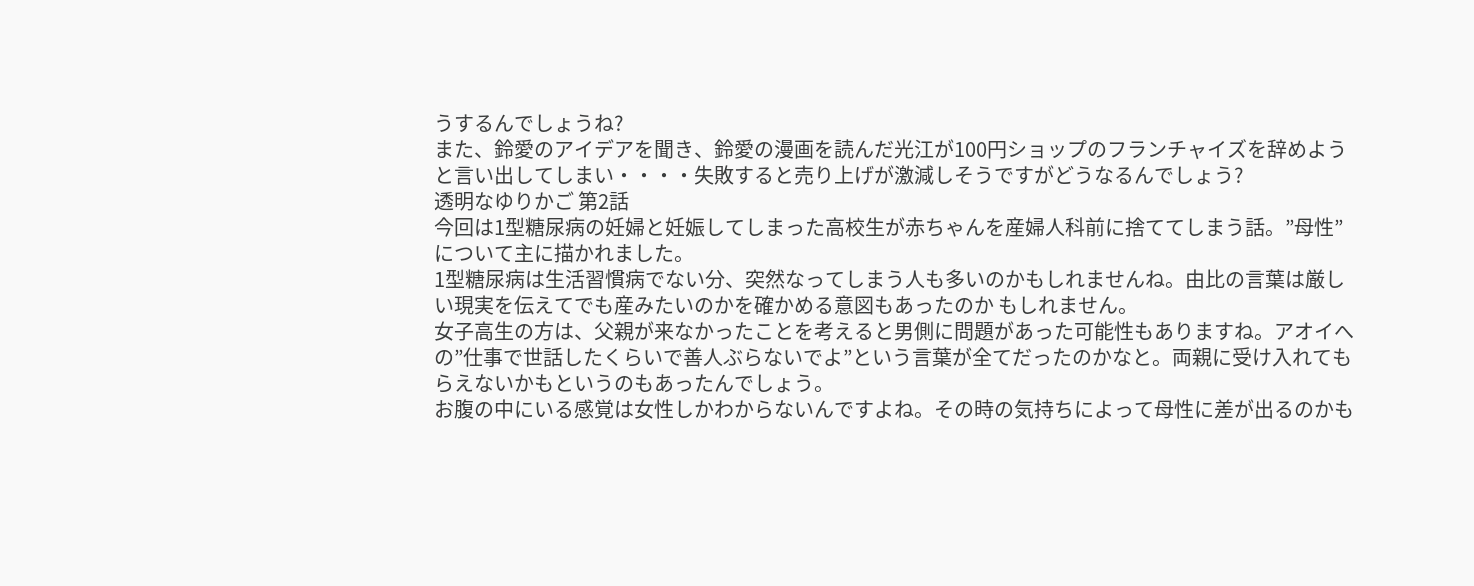うするんでしょうね?
また、鈴愛のアイデアを聞き、鈴愛の漫画を読んだ光江が100円ショップのフランチャイズを辞めようと言い出してしまい・・・・失敗すると売り上げが激減しそうですがどうなるんでしょう?
透明なゆりかご 第2話
今回は1型糖尿病の妊婦と妊娠してしまった高校生が赤ちゃんを産婦人科前に捨ててしまう話。”母性”について主に描かれました。
1型糖尿病は生活習慣病でない分、突然なってしまう人も多いのかもしれませんね。由比の言葉は厳しい現実を伝えてでも産みたいのかを確かめる意図もあったのか もしれません。
女子高生の方は、父親が来なかったことを考えると男側に問題があった可能性もありますね。アオイへの”仕事で世話したくらいで善人ぶらないでよ”という言葉が全てだったのかなと。両親に受け入れてもらえないかもというのもあったんでしょう。
お腹の中にいる感覚は女性しかわからないんですよね。その時の気持ちによって母性に差が出るのかも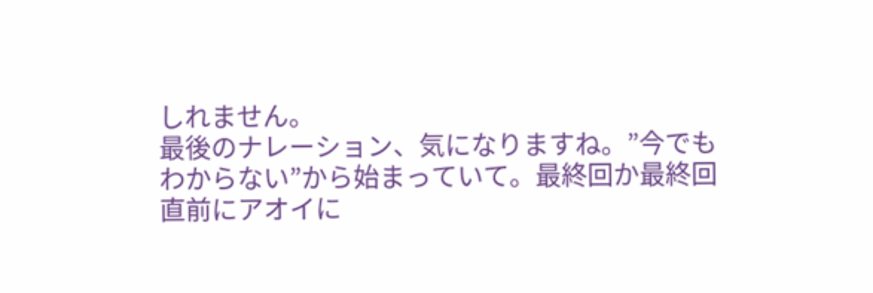しれません。
最後のナレーション、気になりますね。”今でもわからない”から始まっていて。最終回か最終回直前にアオイに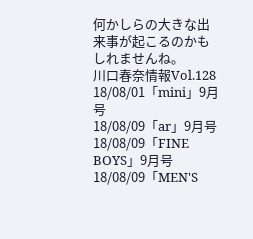何かしらの大きな出来事が起こるのかもしれませんね。
川口春奈情報Vol.128
18/08/01「mini」9月号
18/08/09「ar」9月号
18/08/09「FINE BOYS」9月号
18/08/09「MEN'S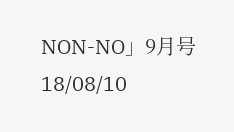NON-NO」9月号
18/08/10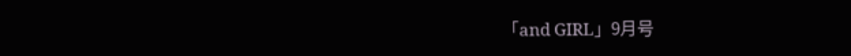「and GIRL」9月号